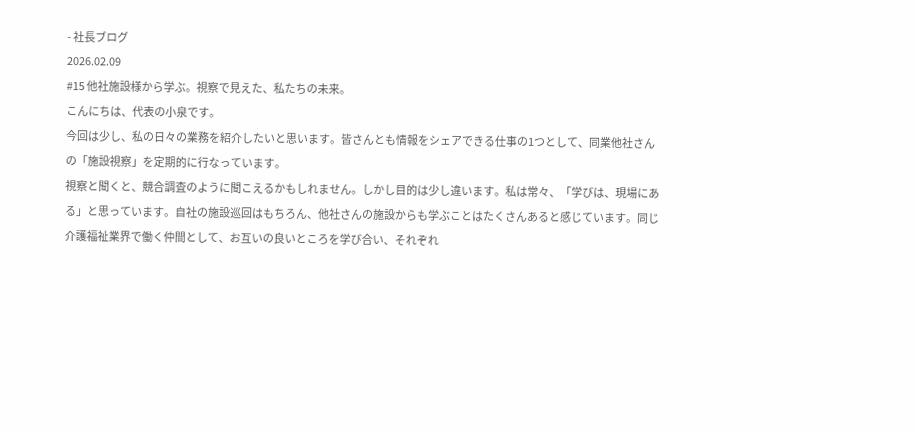- 社長ブログ
2026.02.09
#15 他社施設様から学ぶ。視察で見えた、私たちの未来。
こんにちは、代表の小泉です。
今回は少し、私の日々の業務を紹介したいと思います。皆さんとも情報をシェアできる仕事の1つとして、同業他社さんの「施設視察」を定期的に行なっています。
視察と聞くと、競合調査のように聞こえるかもしれません。しかし目的は少し違います。私は常々、「学びは、現場にある」と思っています。自社の施設巡回はもちろん、他社さんの施設からも学ぶことはたくさんあると感じています。同じ介護福祉業界で働く仲間として、お互いの良いところを学び合い、それぞれ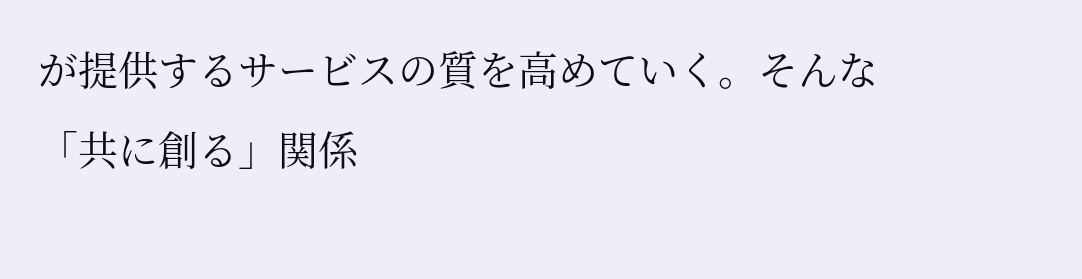が提供するサービスの質を高めていく。そんな「共に創る」関係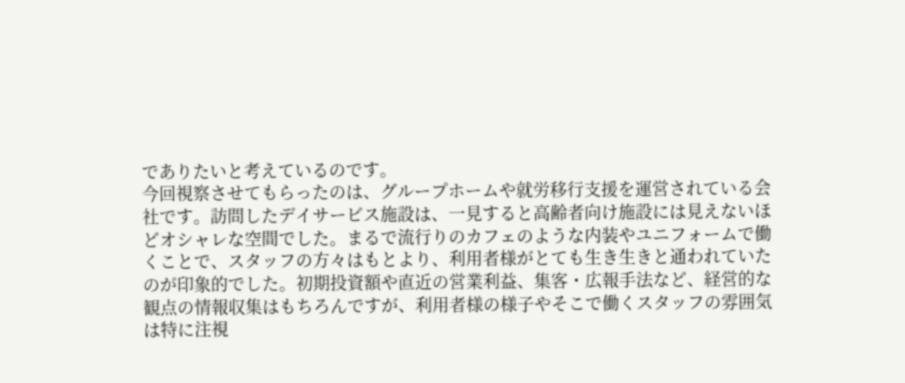でありたいと考えているのです。
今回視察させてもらったのは、グループホームや就労移行支援を運営されている会社です。訪問したデイサービス施設は、一見すると高齢者向け施設には見えないほどオシャレな空間でした。まるで流行りのカフェのような内装やユニフォームで働くことで、スタッフの方々はもとより、利用者様がとても生き生きと通われていたのが印象的でした。初期投資額や直近の営業利益、集客・広報手法など、経営的な観点の情報収集はもちろんですが、利用者様の様子やそこで働くスタッフの雰囲気は特に注視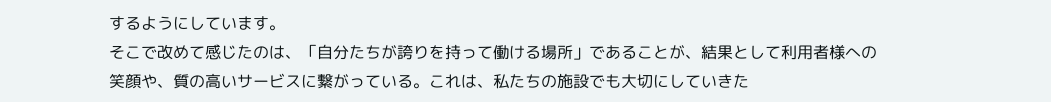するようにしています。
そこで改めて感じたのは、「自分たちが誇りを持って働ける場所」であることが、結果として利用者様への笑顔や、質の高いサービスに繋がっている。これは、私たちの施設でも大切にしていきた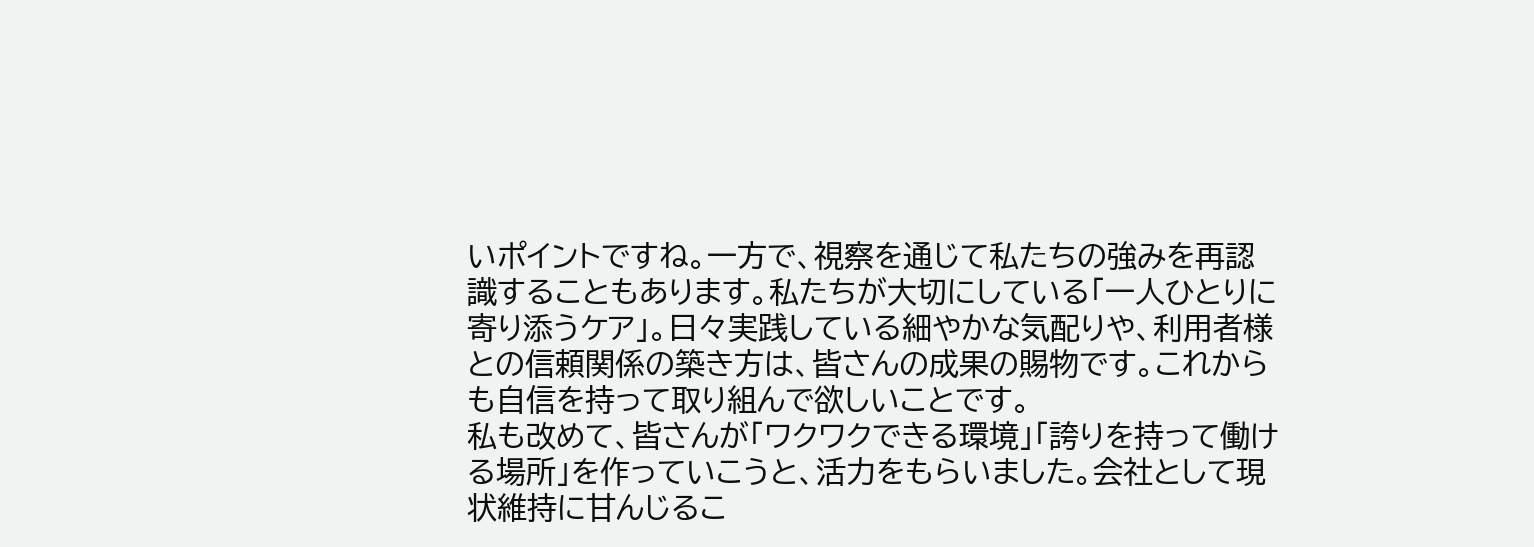いポイントですね。一方で、視察を通じて私たちの強みを再認識することもあります。私たちが大切にしている「一人ひとりに寄り添うケア」。日々実践している細やかな気配りや、利用者様との信頼関係の築き方は、皆さんの成果の賜物です。これからも自信を持って取り組んで欲しいことです。
私も改めて、皆さんが「ワクワクできる環境」「誇りを持って働ける場所」を作っていこうと、活力をもらいました。会社として現状維持に甘んじるこ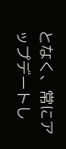となく、常にアップデートし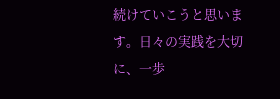続けていこうと思います。日々の実践を大切に、一歩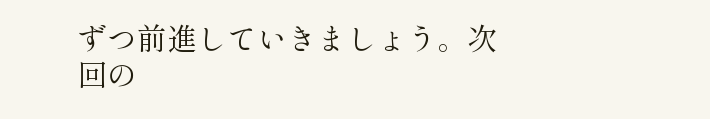ずつ前進していきましょう。次回の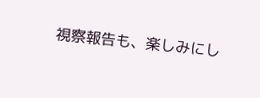視察報告も、楽しみにし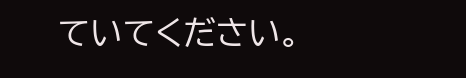ていてください。